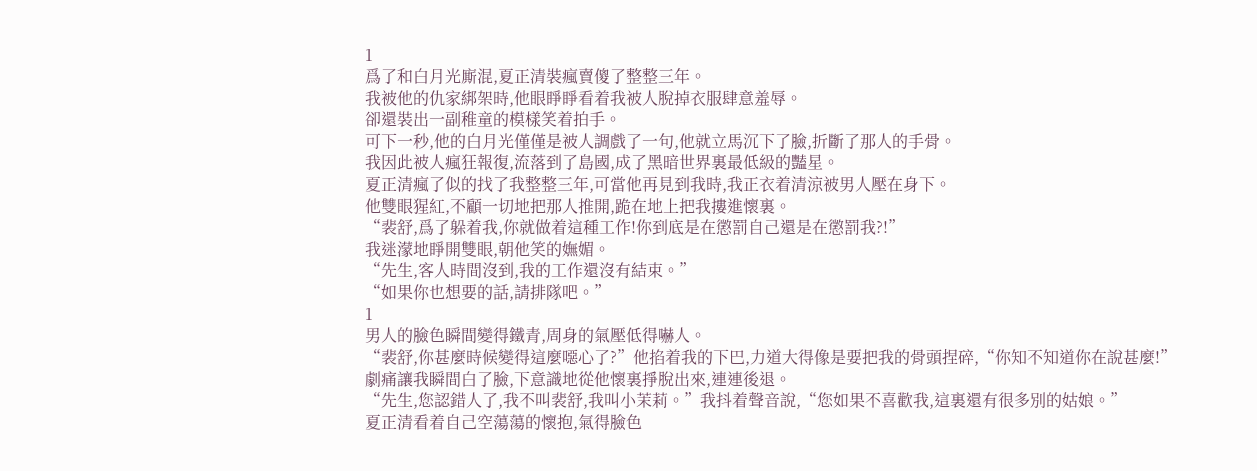1
爲了和白月光廝混,夏正清裝瘋賣傻了整整三年。
我被他的仇家綁架時,他眼睜睜看着我被人脫掉衣服肆意羞辱。
卻還裝出一副稚童的模樣笑着拍手。
可下一秒,他的白月光僅僅是被人調戲了一句,他就立馬沉下了臉,折斷了那人的手骨。
我因此被人瘋狂報復,流落到了島國,成了黑暗世界裏最低級的豔星。
夏正清瘋了似的找了我整整三年,可當他再見到我時,我正衣着清涼被男人壓在身下。
他雙眼猩紅,不顧一切地把那人推開,跪在地上把我摟進懷裏。
“裴舒,爲了躲着我,你就做着這種工作!你到底是在懲罰自己還是在懲罰我?!”
我迷濛地睜開雙眼,朝他笑的嫵媚。
“先生,客人時間沒到,我的工作還沒有結束。”
“如果你也想要的話,請排隊吧。”
1
男人的臉色瞬間變得鐵青,周身的氣壓低得嚇人。
“裴舒,你甚麼時候變得這麼噁心了?”他掐着我的下巴,力道大得像是要把我的骨頭捏碎,“你知不知道你在說甚麼!”
劇痛讓我瞬間白了臉,下意識地從他懷裏掙脫出來,連連後退。
“先生,您認錯人了,我不叫裴舒,我叫小茉莉。”我抖着聲音說,“您如果不喜歡我,這裏還有很多別的姑娘。”
夏正清看着自己空蕩蕩的懷抱,氣得臉色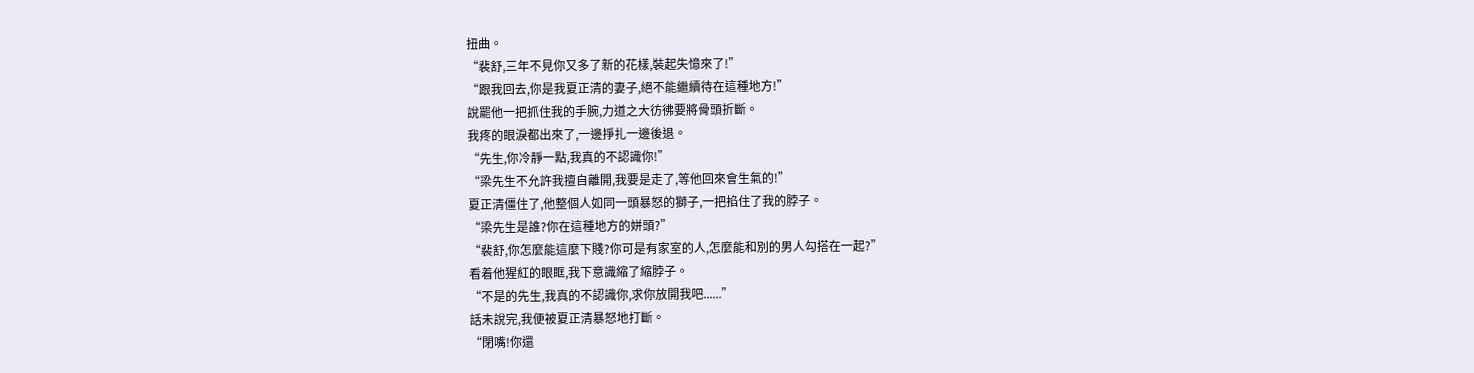扭曲。
“裴舒,三年不見你又多了新的花樣,裝起失憶來了!”
“跟我回去,你是我夏正清的妻子,絕不能繼續待在這種地方!”
說罷他一把抓住我的手腕,力道之大彷彿要將骨頭折斷。
我疼的眼淚都出來了,一邊掙扎一邊後退。
“先生,你冷靜一點,我真的不認識你!”
“梁先生不允許我擅自離開,我要是走了,等他回來會生氣的!”
夏正清僵住了,他整個人如同一頭暴怒的獅子,一把掐住了我的脖子。
“梁先生是誰?你在這種地方的姘頭?”
“裴舒,你怎麼能這麼下賤?你可是有家室的人,怎麼能和別的男人勾搭在一起?”
看着他猩紅的眼眶,我下意識縮了縮脖子。
“不是的先生,我真的不認識你,求你放開我吧......”
話未說完,我便被夏正清暴怒地打斷。
“閉嘴!你還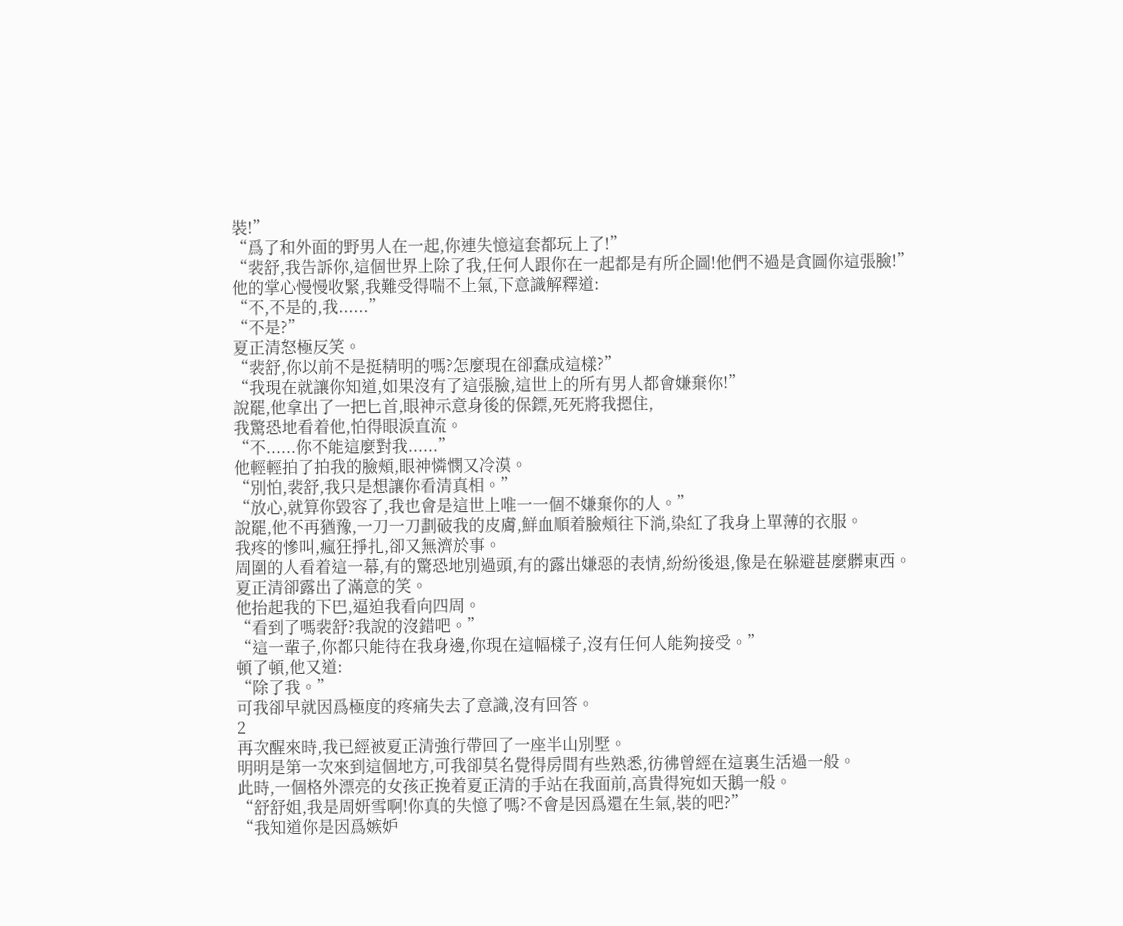裝!”
“爲了和外面的野男人在一起,你連失憶這套都玩上了!”
“裴舒,我告訴你,這個世界上除了我,任何人跟你在一起都是有所企圖!他們不過是貪圖你這張臉!”
他的掌心慢慢收緊,我難受得喘不上氣,下意識解釋道:
“不,不是的,我......”
“不是?”
夏正清怒極反笑。
“裴舒,你以前不是挺精明的嗎?怎麼現在卻蠢成這樣?”
“我現在就讓你知道,如果沒有了這張臉,這世上的所有男人都會嫌棄你!”
說罷,他拿出了一把匕首,眼神示意身後的保鏢,死死將我摁住,
我驚恐地看着他,怕得眼淚直流。
“不......你不能這麼對我......”
他輕輕拍了拍我的臉頰,眼神憐憫又冷漠。
“別怕,裴舒,我只是想讓你看清真相。”
“放心,就算你毀容了,我也會是這世上唯一一個不嫌棄你的人。”
說罷,他不再猶豫,一刀一刀劃破我的皮膚,鮮血順着臉頰往下淌,染紅了我身上單薄的衣服。
我疼的慘叫,瘋狂掙扎,卻又無濟於事。
周圍的人看着這一幕,有的驚恐地別過頭,有的露出嫌惡的表情,紛紛後退,像是在躲避甚麼髒東西。
夏正清卻露出了滿意的笑。
他抬起我的下巴,逼迫我看向四周。
“看到了嗎裴舒?我說的沒錯吧。”
“這一輩子,你都只能待在我身邊,你現在這幅樣子,沒有任何人能夠接受。”
頓了頓,他又道:
“除了我。”
可我卻早就因爲極度的疼痛失去了意識,沒有回答。
2
再次醒來時,我已經被夏正清強行帶回了一座半山別墅。
明明是第一次來到這個地方,可我卻莫名覺得房間有些熟悉,彷彿曾經在這裏生活過一般。
此時,一個格外漂亮的女孩正挽着夏正清的手站在我面前,高貴得宛如天鵝一般。
“舒舒姐,我是周妍雪啊!你真的失憶了嗎?不會是因爲還在生氣,裝的吧?”
“我知道你是因爲嫉妒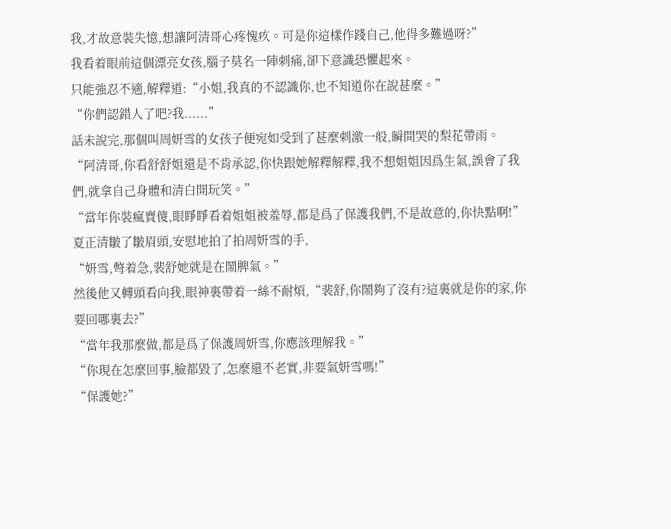我,才故意裝失憶,想讓阿清哥心疼愧疚。可是你這樣作踐自己,他得多難過呀?”
我看着眼前這個漂亮女孩,腦子莫名一陣刺痛,卻下意識恐懼起來。
只能強忍不適,解釋道:“小姐,我真的不認識你,也不知道你在說甚麼。”
“你們認錯人了吧?我......”
話未說完,那個叫周妍雪的女孩子便宛如受到了甚麼刺激一般,瞬間哭的梨花帶雨。
“阿清哥,你看舒舒姐還是不肯承認,你快跟她解釋解釋,我不想姐姐因爲生氣,誤會了我們,就拿自己身體和清白開玩笑。”
“當年你裝瘋賣傻,眼睜睜看着姐姐被羞辱,都是爲了保護我們,不是故意的,你快點啊!”
夏正清皺了皺眉頭,安慰地拍了拍周妍雪的手,
“妍雪,彆着急,裴舒她就是在鬧脾氣。”
然後他又轉頭看向我,眼神裏帶着一絲不耐煩,“裴舒,你鬧夠了沒有?這裏就是你的家,你要回哪裏去?”
“當年我那麼做,都是爲了保護周妍雪,你應該理解我。”
“你現在怎麼回事,臉都毀了,怎麼還不老實,非要氣妍雪嗎!”
“保護她?”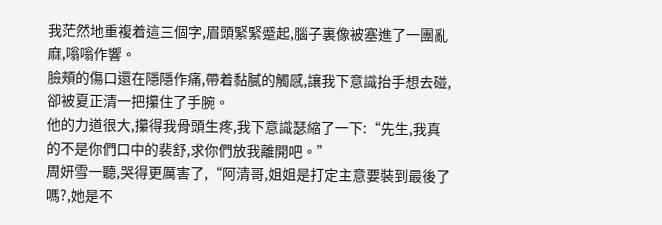我茫然地重複着這三個字,眉頭緊緊蹙起,腦子裏像被塞進了一團亂麻,嗡嗡作響。
臉頰的傷口還在隱隱作痛,帶着黏膩的觸感,讓我下意識抬手想去碰,卻被夏正清一把攥住了手腕。
他的力道很大,攥得我骨頭生疼,我下意識瑟縮了一下:“先生,我真的不是你們口中的裴舒,求你們放我離開吧。”
周妍雪一聽,哭得更厲害了,“阿清哥,姐姐是打定主意要裝到最後了嗎?,她是不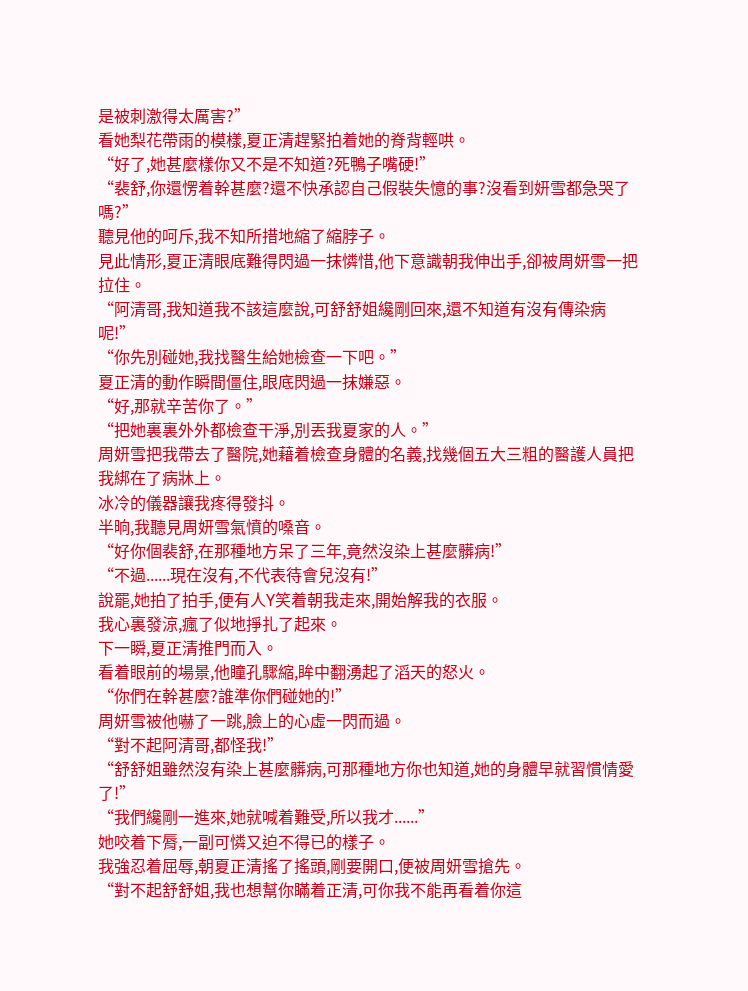是被刺激得太厲害?”
看她梨花帶雨的模樣,夏正清趕緊拍着她的脊背輕哄。
“好了,她甚麼樣你又不是不知道?死鴨子嘴硬!”
“裴舒,你還愣着幹甚麼?還不快承認自己假裝失憶的事?沒看到妍雪都急哭了嗎?”
聽見他的呵斥,我不知所措地縮了縮脖子。
見此情形,夏正清眼底難得閃過一抹憐惜,他下意識朝我伸出手,卻被周妍雪一把拉住。
“阿清哥,我知道我不該這麼說,可舒舒姐纔剛回來,還不知道有沒有傳染病呢!”
“你先別碰她,我找醫生給她檢查一下吧。”
夏正清的動作瞬間僵住,眼底閃過一抹嫌惡。
“好,那就辛苦你了。”
“把她裏裏外外都檢查干淨,別丟我夏家的人。”
周妍雪把我帶去了醫院,她藉着檢查身體的名義,找幾個五大三粗的醫護人員把我綁在了病牀上。
冰冷的儀器讓我疼得發抖。
半晌,我聽見周妍雪氣憤的嗓音。
“好你個裴舒,在那種地方呆了三年,竟然沒染上甚麼髒病!”
“不過......現在沒有,不代表待會兒沒有!”
說罷,她拍了拍手,便有人Y笑着朝我走來,開始解我的衣服。
我心裏發涼,瘋了似地掙扎了起來。
下一瞬,夏正清推門而入。
看着眼前的場景,他瞳孔驟縮,眸中翻湧起了滔天的怒火。
“你們在幹甚麼?誰準你們碰她的!”
周妍雪被他嚇了一跳,臉上的心虛一閃而過。
“對不起阿清哥,都怪我!”
“舒舒姐雖然沒有染上甚麼髒病,可那種地方你也知道,她的身體早就習慣情愛了!”
“我們纔剛一進來,她就喊着難受,所以我才......”
她咬着下脣,一副可憐又迫不得已的樣子。
我強忍着屈辱,朝夏正清搖了搖頭,剛要開口,便被周妍雪搶先。
“對不起舒舒姐,我也想幫你瞞着正清,可你我不能再看着你這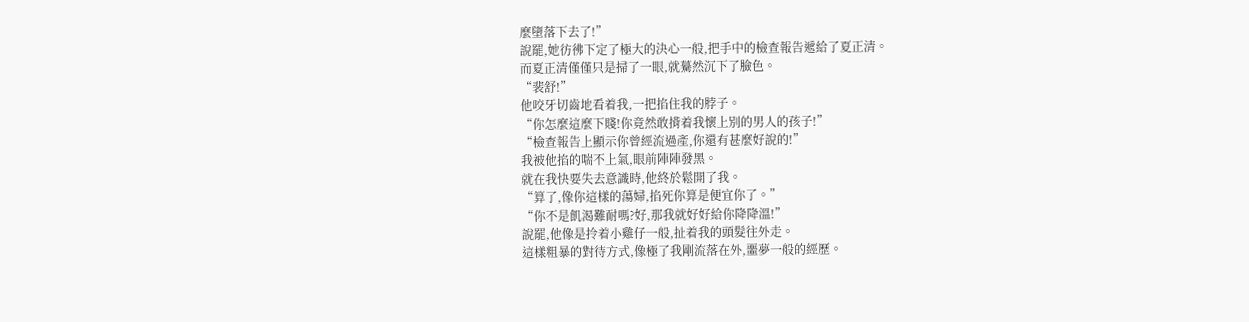麼墮落下去了!”
說罷,她彷彿下定了極大的決心一般,把手中的檢查報告遞給了夏正清。
而夏正清僅僅只是掃了一眼,就驀然沉下了臉色。
“裴舒!”
他咬牙切齒地看着我,一把掐住我的脖子。
“你怎麼這麼下賤!你竟然敢揹着我懷上別的男人的孩子!”
“檢查報告上顯示你曾經流過產,你還有甚麼好說的!”
我被他掐的喘不上氣,眼前陣陣發黑。
就在我快要失去意識時,他終於鬆開了我。
“算了,像你這樣的蕩婦,掐死你算是便宜你了。”
“你不是飢渴難耐嗎?好,那我就好好給你降降溫!”
說罷,他像是拎着小雞仔一般,扯着我的頭髮往外走。
這樣粗暴的對待方式,像極了我剛流落在外,噩夢一般的經歷。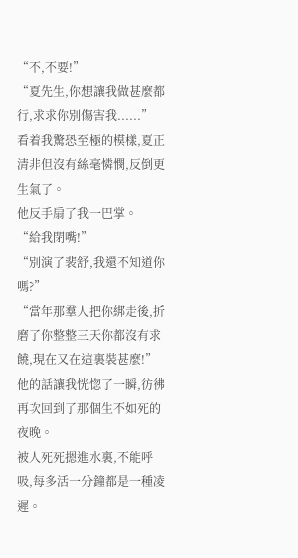“不,不要!”
“夏先生,你想讓我做甚麼都行,求求你別傷害我......”
看着我驚恐至極的模樣,夏正清非但沒有絲毫憐憫,反倒更生氣了。
他反手扇了我一巴掌。
“給我閉嘴!”
“別演了裴舒,我還不知道你嗎?”
“當年那羣人把你綁走後,折磨了你整整三天你都沒有求饒,現在又在這裏裝甚麼!”
他的話讓我恍惚了一瞬,彷彿再次回到了那個生不如死的夜晚。
被人死死摁進水裏,不能呼吸,每多活一分鐘都是一種凌遲。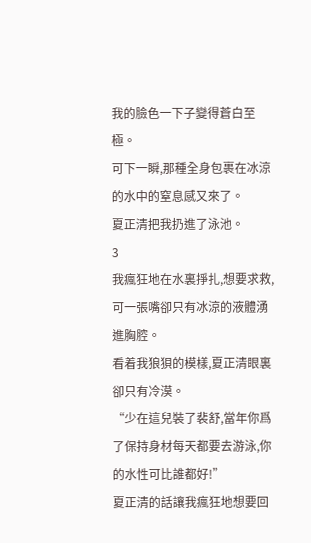我的臉色一下子變得蒼白至極。
可下一瞬,那種全身包裹在冰涼的水中的窒息感又來了。
夏正清把我扔進了泳池。
3
我瘋狂地在水裏掙扎,想要求救,可一張嘴卻只有冰涼的液體湧進胸腔。
看着我狼狽的模樣,夏正清眼裏卻只有冷漠。
“少在這兒裝了裴舒,當年你爲了保持身材每天都要去游泳,你的水性可比誰都好!”
夏正清的話讓我瘋狂地想要回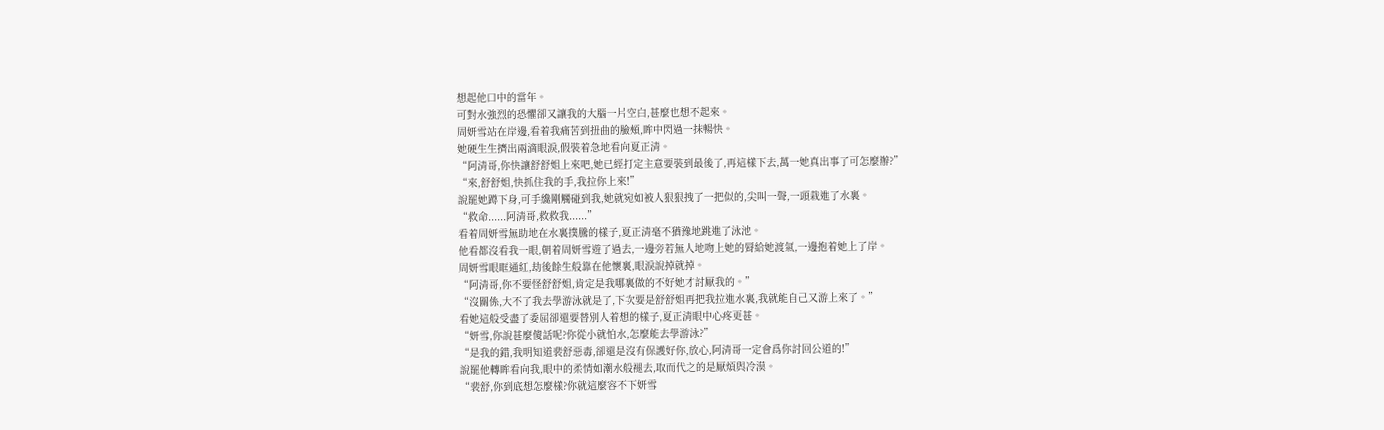想起他口中的當年。
可對水強烈的恐懼卻又讓我的大腦一片空白,甚麼也想不起來。
周妍雪站在岸邊,看着我痛苦到扭曲的臉頰,眸中閃過一抹暢快。
她硬生生擠出兩滴眼淚,假裝着急地看向夏正清。
“阿清哥,你快讓舒舒姐上來吧,她已經打定主意要裝到最後了,再這樣下去,萬一她真出事了可怎麼辦?”
“來,舒舒姐,快抓住我的手,我拉你上來!”
說罷她蹲下身,可手纔剛觸碰到我,她就宛如被人狠狠拽了一把似的,尖叫一聲,一頭栽進了水裏。
“救命......阿清哥,救救我......”
看着周妍雪無助地在水裏撲騰的樣子,夏正清毫不猶豫地跳進了泳池。
他看都沒看我一眼,朝着周妍雪遊了過去,一邊旁若無人地吻上她的脣給她渡氣,一邊抱着她上了岸。
周妍雪眼眶通紅,劫後餘生般靠在他懷裏,眼淚說掉就掉。
“阿清哥,你不要怪舒舒姐,肯定是我哪裏做的不好她才討厭我的。”
“沒關係,大不了我去學游泳就是了,下次要是舒舒姐再把我拉進水裏,我就能自己又游上來了。”
看她這般受盡了委屈卻還要替別人着想的樣子,夏正清眼中心疼更甚。
“妍雪,你說甚麼傻話呢?你從小就怕水,怎麼能去學游泳?”
“是我的錯,我明知道裴舒惡毒,卻還是沒有保護好你,放心,阿清哥一定會爲你討回公道的!”
說罷他轉眸看向我,眼中的柔情如潮水般褪去,取而代之的是厭煩與冷漠。
“裴舒,你到底想怎麼樣?你就這麼容不下妍雪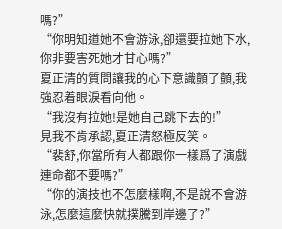嗎?”
“你明知道她不會游泳,卻還要拉她下水,你非要害死她才甘心嗎?”
夏正清的質問讓我的心下意識顫了顫,我強忍着眼淚看向他。
“我沒有拉她!是她自己跳下去的!”
見我不肯承認,夏正清怒極反笑。
“裴舒,你當所有人都跟你一樣爲了演戲連命都不要嗎?”
“你的演技也不怎麼樣啊,不是說不會游泳,怎麼這麼快就撲騰到岸邊了?”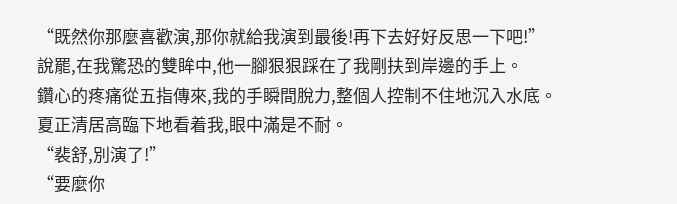“既然你那麼喜歡演,那你就給我演到最後!再下去好好反思一下吧!”
說罷,在我驚恐的雙眸中,他一腳狠狠踩在了我剛扶到岸邊的手上。
鑽心的疼痛從五指傳來,我的手瞬間脫力,整個人控制不住地沉入水底。
夏正清居高臨下地看着我,眼中滿是不耐。
“裴舒,別演了!”
“要麼你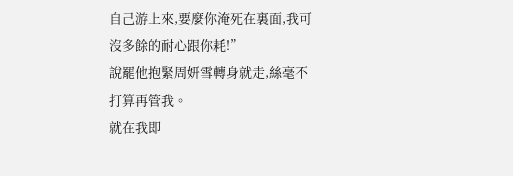自己游上來,要麼你淹死在裏面,我可沒多餘的耐心跟你耗!”
說罷他抱緊周妍雪轉身就走,絲毫不打算再管我。
就在我即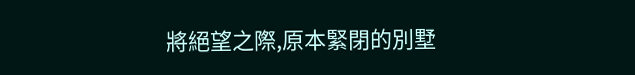將絕望之際,原本緊閉的別墅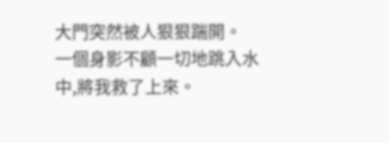大門突然被人狠狠踹開。
一個身影不顧一切地跳入水中,將我救了上來。